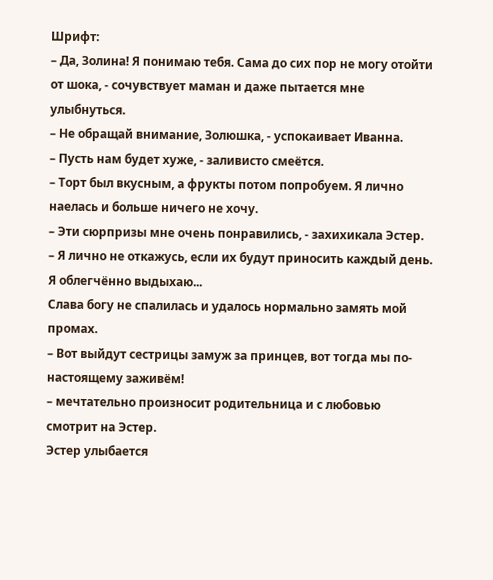Шрифт:
– Да, Золина! Я понимаю тебя. Сама до сих пор не могу отойти от шока, - сочувствует маман и даже пытается мне улыбнуться.
– Не обращай внимание, Золюшка, - успокаивает Иванна.
– Пусть нам будет хуже, - заливисто смеётся.
– Торт был вкусным, а фрукты потом попробуем. Я лично наелась и больше ничего не хочу.
– Эти сюрпризы мне очень понравились, - захихикала Эстер.
– Я лично не откажусь, если их будут приносить каждый день.
Я облегчённо выдыхаю...
Слава богу не спалилась и удалось нормально замять мой промах.
– Вот выйдут сестрицы замуж за принцев, вот тогда мы по-настоящему заживём!
– мечтательно произносит родительница и с любовью смотрит на Эстер.
Эстер улыбается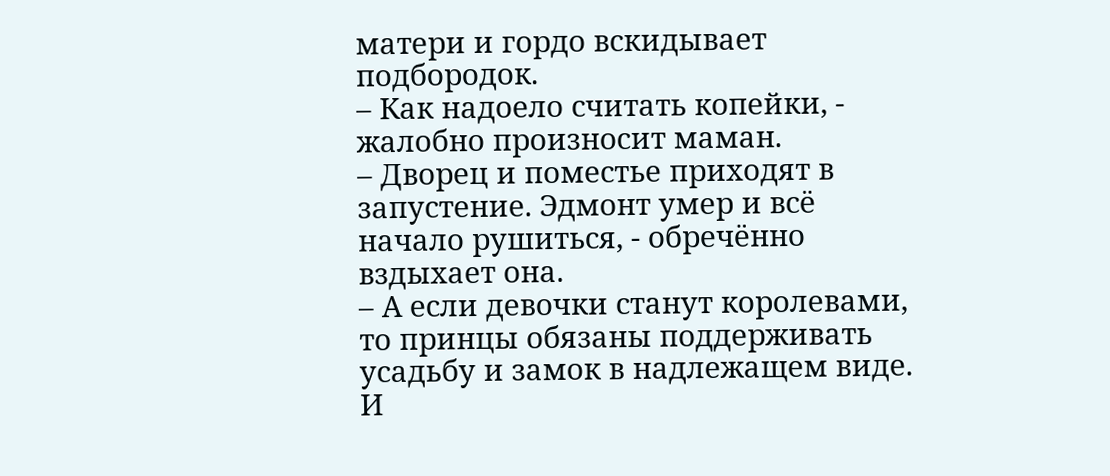матери и гордо вскидывает подбородок.
– Как надоело считать копейки, - жалобно произносит маман.
– Дворец и поместье приходят в запустение. Эдмонт умер и всё начало рушиться, - обречённо вздыхает она.
– А если девочки станут королевами, то принцы обязаны поддерживать усадьбу и замок в надлежащем виде. И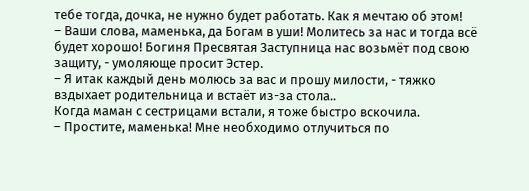тебе тогда, дочка, не нужно будет работать. Как я мечтаю об этом!
– Ваши слова, маменька, да Богам в уши! Молитесь за нас и тогда всё будет хорошо! Богиня Пресвятая Заступница нас возьмёт под свою защиту, - умоляюще просит Эстер.
– Я итак каждый день молюсь за вас и прошу милости, - тяжко вздыхает родительница и встаёт из-за стола..
Когда маман с сестрицами встали, я тоже быстро вскочила.
– Простите, маменька! Мне необходимо отлучиться по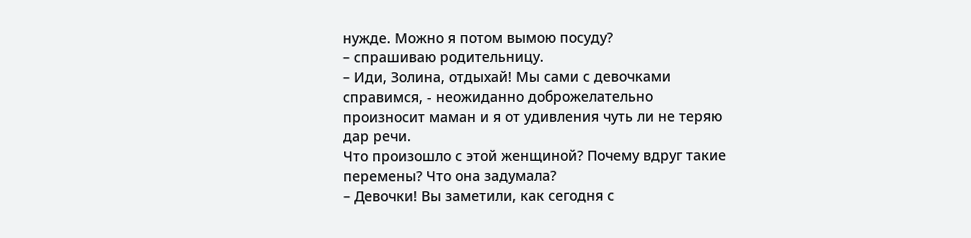нужде. Можно я потом вымою посуду?
– спрашиваю родительницу.
– Иди, Золина, отдыхай! Мы сами с девочками справимся, - неожиданно доброжелательно произносит маман и я от удивления чуть ли не теряю дар речи.
Что произошло с этой женщиной? Почему вдруг такие перемены? Что она задумала?
– Девочки! Вы заметили, как сегодня с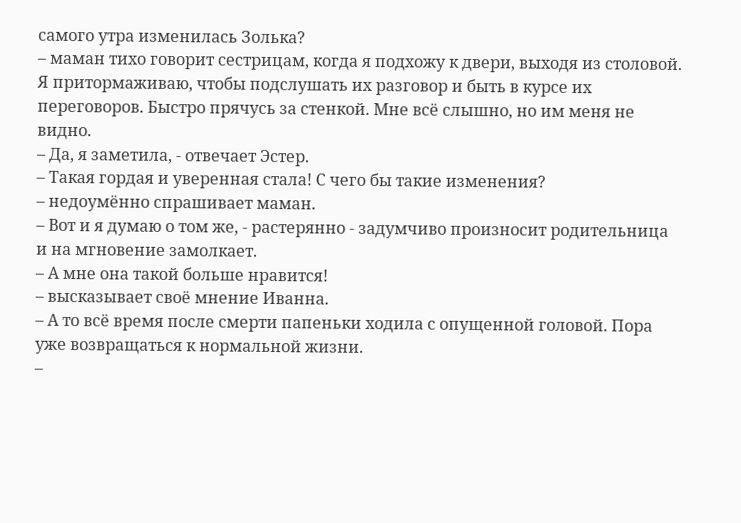самого утра изменилась Золька?
– маман тихо говорит сестрицам, когда я подхожу к двери, выходя из столовой.
Я притормаживаю, чтобы подслушать их разговор и быть в курсе их переговоров. Быстро прячусь за стенкой. Мне всё слышно, но им меня не видно.
– Да, я заметила, - отвечает Эстер.
– Такая гордая и уверенная стала! С чего бы такие изменения?
– недоумённо спрашивает маман.
– Вот и я думаю о том же, - растерянно - задумчиво произносит родительница и на мгновение замолкает.
– А мне она такой больше нравится!
– высказывает своё мнение Иванна.
– А то всё время после смерти папеньки ходила с опущенной головой. Пора уже возвращаться к нормальной жизни.
–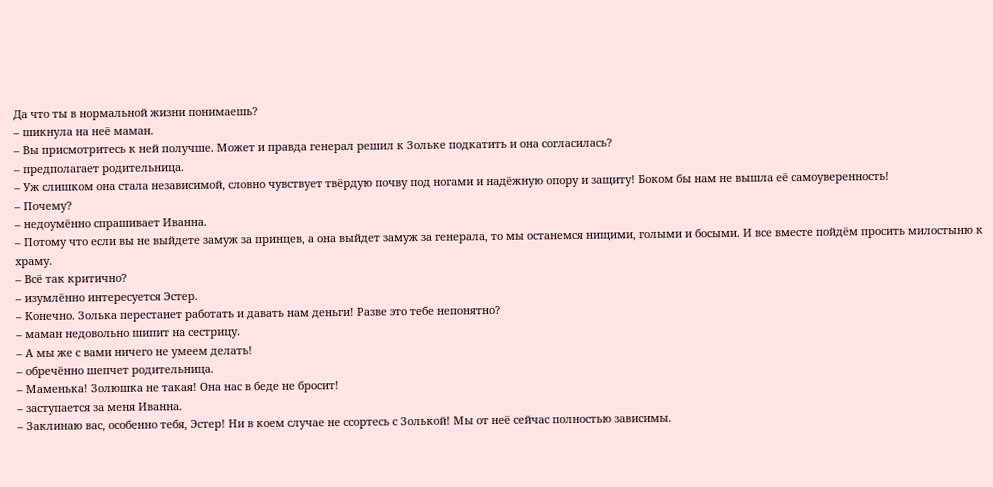Да что ты в нормальной жизни понимаешь?
– шикнула на неё маман.
– Вы присмотритесь к ней получше. Может и правда генерал решил к Зольке подкатить и она согласилась?
– предполагает родительница.
– Уж слишком она стала независимой, словно чувствует твёрдую почву под ногами и надёжную опору и защиту! Боком бы нам не вышла её самоуверенность!
– Почему?
– недоумённо спрашивает Иванна.
– Потому что если вы не выйдете замуж за принцев, а она выйдет замуж за генерала, то мы останемся нищими, голыми и босыми. И все вместе пойдём просить милостыню к храму.
– Всё так критично?
– изумлённо интересуется Эстер.
– Конечно. Золька перестанет работать и давать нам деньги! Разве это тебе непонятно?
– маман недовольно шипит на сестрицу.
– А мы же с вами ничего не умеем делать!
– обречённо шепчет родительница.
– Маменька! Золюшка не такая! Она нас в беде не бросит!
– заступается за меня Иванна.
– Заклинаю вас, особенно тебя, Эстер! Ни в коем случае не ссортесь с Золькой! Мы от неё сейчас полностью зависимы.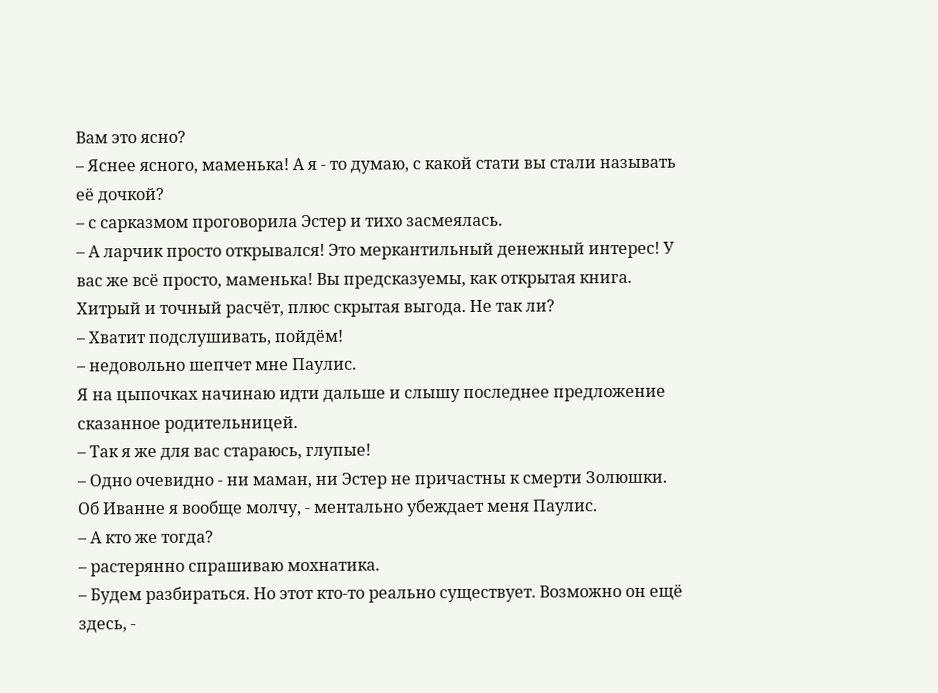Вам это ясно?
– Яснее ясного, маменька! А я - то думаю, с какой стати вы стали называть её дочкой?
– с сарказмом проговорила Эстер и тихо засмеялась.
– А ларчик просто открывался! Это меркантильный денежный интерес! У вас же всё просто, маменька! Вы предсказуемы, как открытая книга. Хитрый и точный расчёт, плюс скрытая выгода. Не так ли?
– Хватит подслушивать, пойдём!
– недовольно шепчет мне Паулис.
Я на цыпочках начинаю идти дальше и слышу последнее предложение сказанное родительницей.
– Так я же для вас стараюсь, глупые!
– Одно очевидно - ни маман, ни Эстер не причастны к смерти Золюшки. Об Иванне я вообще молчу, - ментально убеждает меня Паулис.
– А кто же тогда?
– растерянно спрашиваю мохнатика.
– Будем разбираться. Но этот кто-то реально существует. Возможно он ещё здесь, -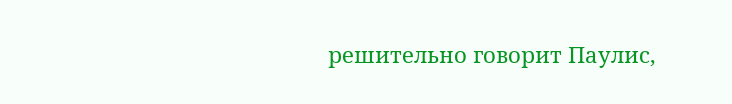решительно говорит Паулис,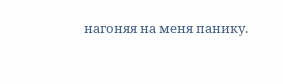нагоняя на меня панику.